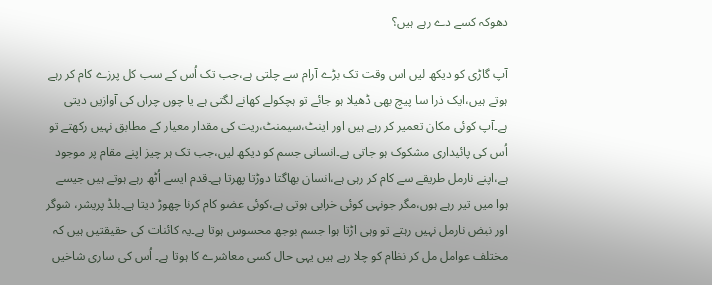دھوکہ کسے دے رہے ہیں؟

آپ گاڑی کو دیکھ لیں اس وقت تک بڑے آرام سے چلتی ہے،جب تک اُس کے سب کل پرزے کام کر رہے ہوتے ہیں،ایک ذرا سا پیچ بھی ڈھیلا ہو جائے تو ہچکولے کھانے لگتی ہے یا چوں چراں کی آوازیں دیتی ہے۔آپ کوئی مکان تعمیر کر رہے ہیں اور اینٹ،سیمنٹ،ریت کی مقدار معیار کے مطابق نہیں رکھتے تو اُس کی پائیداری مشکوک ہو جاتی ہے۔انسانی جسم کو دیکھ لیں،جب تک ہر چیز اپنے مقام پر موجود ہے،اپنے نارمل طریقے سے کام کر رہی ہے،انسان بھاگتا دوڑتا پھرتا ہے۔قدم ایسے اُٹھ رہے ہوتے ہیں جیسے ہوا میں تیر رہے ہوں،مگر جونہی کوئی خرابی ہوتی ہے،کوئی عضو کام کرنا چھوڑ دیتا ہے۔بلڈ پریشر، شوگر اور نبض نارمل نہیں رہتے تو وہی اڑتا ہوا جسم بوجھ محسوس ہوتا ہے۔یہ کائنات کی حقیقتیں ہیں کہ مختلف عوامل مل کر نظام کو چلا رہے ہیں یہی حال کسی معاشرے کا ہوتا ہے۔ اُس کی ساری شاخیں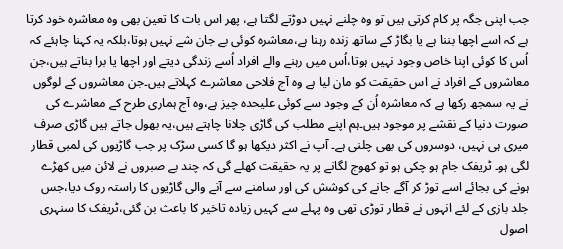جب اپنی جگہ پر کام کرتی ہیں تو وہ چلنے نہیں دوڑتے لگتا ہے، پھر اس بات کا تعین بھی وہ معاشرہ خود کرتا ہے کہ اسے اچھا بننا ہے یا بگاڑ کے ساتھ زندہ رہنا ہے،معاشرہ کوئی بے جان شے نہیں ہوتا،بلکہ یہ کہنا چاہئے کہ اُس کا کوئی اپنا خاص وجود نہیں ہوتا،اُس میں رہنے والے افراد اُسے زندگی دیتے اور اچھا یا برا بناتے ہیں،جن معاشروں کے افراد نے اس حقیقت کو مان لیا ہے وہ آج فلاحی معاشرے کہلاتے ہیں۔جن معاشروں کے لوگوں نے یہ سمجھ رکھا ہے کہ معاشرہ اُن کے وجود سے کوئی علیحدہ چیز ہے،وہ آج ہماری طرح کے معاشرے کی صورت دنیا کے نقشے پر موجود ہیں۔ہم اپنے مطلب کی گاڑی چلانا چاہتے ہیں،یہ بھول جاتے ہیں گاڑی صرف میری ہی نہیں، دوسروں کی بھی چلنی ہے۔ آپ نے اکثر دیکھا ہو گا کسی سڑک پر جب گاڑیوں کی لمبی قطار لگی ہو۔ ٹریفک جام ہو چکی ہو تو کھوج لگانے پر یہ حقیقت کھلے گی کہ چند بے صبروں نے لائن میں کھڑے ہونے کی بجائے اسے توڑ کر آگے جانے کی کوشش کی اور سامنے سے آنے والی گاڑیوں کا راستہ روک دیا،جس جلد بازی کے لئے انہوں نے قطار توڑی تھی وہ پہلے سے کہیں زیادہ تاخیر کا باعث بن گئی،ٹریفک کا سنہری اصول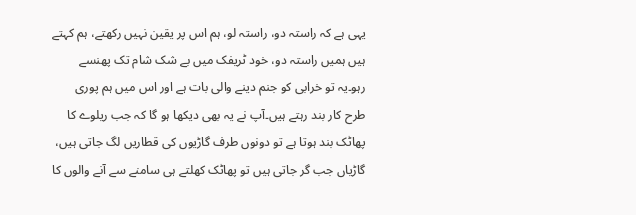یہی ہے کہ راستہ دو، راستہ لو، ہم اس پر یقین نہیں رکھتے، ہم کہتے ہیں ہمیں راستہ دو، خود ٹریفک میں بے شک شام تک پھنسے رہو۔یہ تو خرابی کو جنم دینے والی بات ہے اور اس میں ہم پوری طرح کار بند رہتے ہیں۔آپ نے یہ بھی دیکھا ہو گا کہ جب ریلوے کا پھاٹک بند ہوتا ہے تو دونوں طرف گاڑیوں کی قطاریں لگ جاتی ہیں، گاڑیاں جب گر جاتی ہیں تو پھاٹک کھلتے ہی سامنے سے آنے والوں کا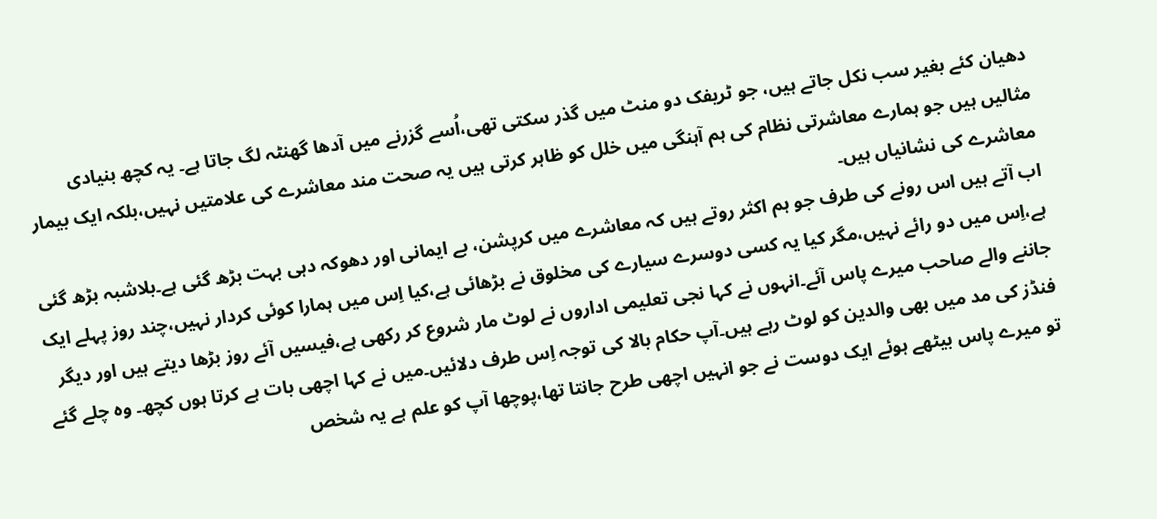دھیان کئے بغیر سب نکل جاتے ہیں، جو ٹریفک دو منٹ میں گذر سکتی تھی،اُسے گزرنے میں آدھا گھنٹہ لگ جاتا ہے۔ یہ کچھ بنیادی مثالیں ہیں جو ہمارے معاشرتی نظام کی ہم آہنگی میں خلل کو ظاہر کرتی ہیں یہ صحت مند معاشرے کی علامتیں نہیں،بلکہ ایک بیمار معاشرے کی نشانیاں ہیں۔
اب آتے ہیں اس رونے کی طرف جو ہم اکثر روتے ہیں کہ معاشرے میں کرپشن، بے ایمانی اور دھوکہ دہی بہت بڑھ گئی ہے۔بلاشبہ بڑھ گئی ہے،اِس میں دو رائے نہیں،مگر کیا یہ کسی دوسرے سیارے کی مخلوق نے بڑھائی ہے،کیا اِس میں ہمارا کوئی کردار نہیں،چند روز پہلے ایک جاننے والے صاحب میرے پاس آئے۔انہوں نے کہا نجی تعلیمی اداروں نے لوٹ مار شروع کر رکھی ہے،فیسیں آئے روز بڑھا دیتے ہیں اور دیگر فنڈز کی مد میں بھی والدین کو لوٹ رہے ہیں۔آپ حکام بالا کی توجہ اِس طرف دلائیں۔میں نے کہا اچھی بات ہے کرتا ہوں کچھ۔ وہ چلے گئے تو میرے پاس بیٹھے ہوئے ایک دوست نے جو انہیں اچھی طرح جانتا تھا،پوچھا آپ کو علم ہے یہ شخص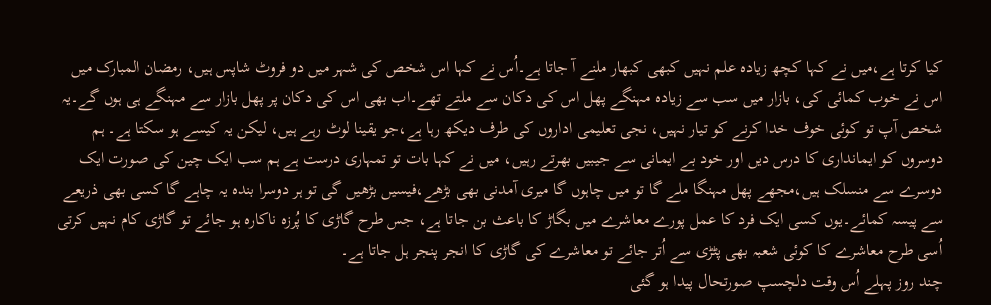کیا کرتا ہے،میں نے کہا کچھ زیادہ علم نہیں کبھی کبھار ملنے آ جاتا ہے۔اُس نے کہا اس شخص کی شہر میں دو فروٹ شاپس ہیں، رمضان المبارک میں اس نے خوب کمائی کی، بازار میں سب سے زیادہ مہنگے پھل اس کی دکان سے ملتے تھے۔اب بھی اس کی دکان پر پھل بازار سے مہنگے ہی ہوں گے۔یہ شخص آپ تو کوئی خوف خدا کرنے کو تیار نہیں، نجی تعلیمی اداروں کی طرف دیکھ رہا ہے،جو یقینا لوٹ رہے ہیں، لیکن یہ کیسے ہو سکتا ہے۔ ہم دوسروں کو ایمانداری کا درس دیں اور خود بے ایمانی سے جیبیں بھرتے رہیں، میں نے کہا بات تو تمہاری درست ہے ہم سب ایک چین کی صورت ایک دوسرے سے منسلک ہیں،مجھے پھل مہنگا ملے گا تو میں چاہوں گا میری آمدنی بھی بڑھے،فیسیں بڑھیں گی تو ہر دوسرا بندہ یہ چاہے گا کسی بھی ذریعے سے پیسہ کمائے۔یوں کسی ایک فرد کا عمل پورے معاشرے میں بگاڑ کا باعث بن جاتا ہے، جس طرح گاڑی کا پُرزہ ناکارہ ہو جائے تو گاڑی کام نہیں کرتی اُسی طرح معاشرے کا کوئی شعبہ بھی پٹڑی سے اُتر جائے تو معاشرے کی گاڑی کا انجر پنجر ہل جاتا ہے۔
چند روز پہلے اُس وقت دلچسپ صورتحال پیدا ہو گئی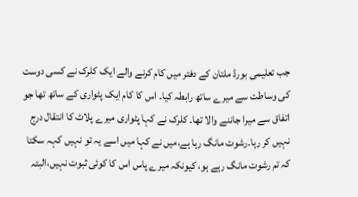جب تعلیمی بورڈ ملتان کے دفتر میں کام کرنے والے ایک کلرک نے کسی دوست کی وساطت سے میرے ساتھ رابطہ کیا۔ اس کا کام ایک پٹواری کے ساتھ تھا جو اتفاق سے میرا جاننے والا تھا۔ کلرک نے کہا پٹواری میرے پلاٹ کا انتقال درج نہیں کر رہا۔رشوت مانگ رہا ہے،میں نے کہا میں اسے یہ تو نہیں کہہ سکتا کہ تم رشوت مانگ رہے ہو، کیونکہ میرے پاس اس کا کوئی ثبوت نہیں،البتہ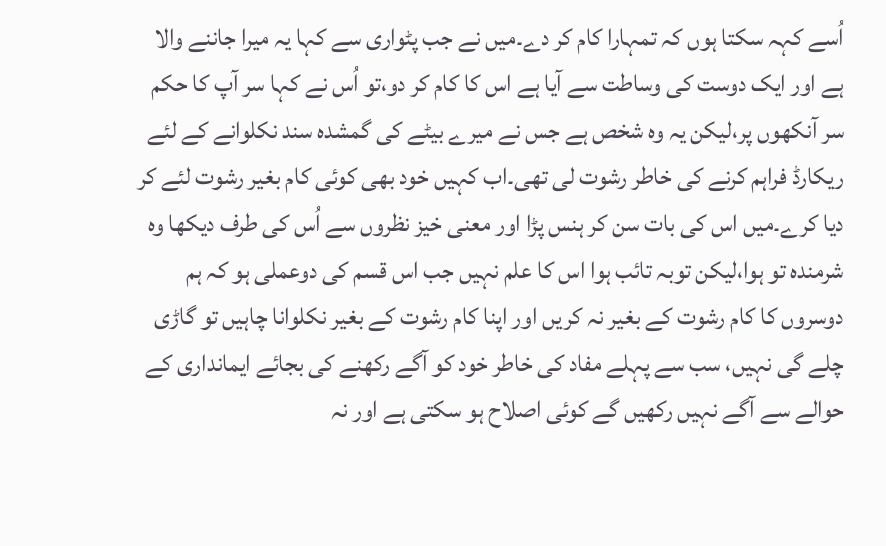اُسے کہہ سکتا ہوں کہ تمہارا کام کر دے۔میں نے جب پٹواری سے کہا یہ میرا جاننے والا ہے اور ایک دوست کی وساطت سے آیا ہے اس کا کام کر دو،تو اُس نے کہا سر آپ کا حکم سر آنکھوں پر،لیکن یہ وہ شخص ہے جس نے میرے بیٹے کی گمشدہ سند نکلوانے کے لئے ریکارڈ فراہم کرنے کی خاطر رشوت لی تھی۔اب کہیں خود بھی کوئی کام بغیر رشوت لئے کر دیا کرے۔میں اس کی بات سن کر ہنس پڑا اور معنی خیز نظروں سے اُس کی طرف دیکھا وہ شرمندہ تو ہوا،لیکن توبہ تائب ہوا اس کا علم نہیں جب اس قسم کی دوعملی ہو کہ ہم دوسروں کا کام رشوت کے بغیر نہ کریں اور اپنا کام رشوت کے بغیر نکلوانا چاہیں تو گاڑی چلے گی نہیں، سب سے پہلے مفاد کی خاطر خود کو آگے رکھنے کی بجائے ایمانداری کے حوالے سے آگے نہیں رکھیں گے کوئی اصلاح ہو سکتی ہے اور نہ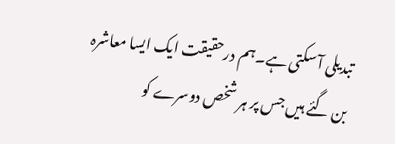تبدیلی آ سکتی ہے۔ہم درحقیقت ایک ایسا معاشرہ بن گئے ہیں جس پر ہر شخص دوسرے کو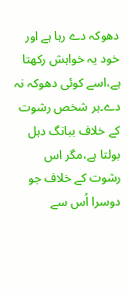دھوکہ دے رہا ہے اور خود یہ خواہش رکھتا ہے،اسے کوئی دھوکہ نہ دے۔ہر شخص رشوت کے خلاف ببانگ دہل بولتا ہے،مگر اس رشوت کے خلاف جو دوسرا اُس سے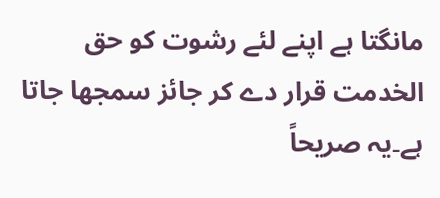مانگتا ہے اپنے لئے رشوت کو حق الخدمت قرار دے کر جائز سمجھا جاتا ہے۔یہ صریحاً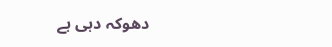دھوکہ دہی ہے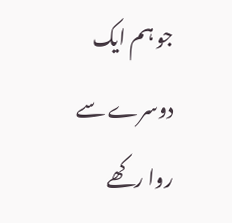جو ہم ایک دوسرے سے روا رکھے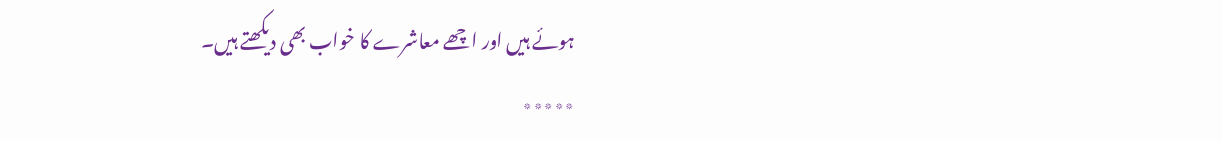ہوئے ہیں اور اچھے معاشرے کا خواب بھی دیکھتے ہیں۔
٭٭٭٭٭